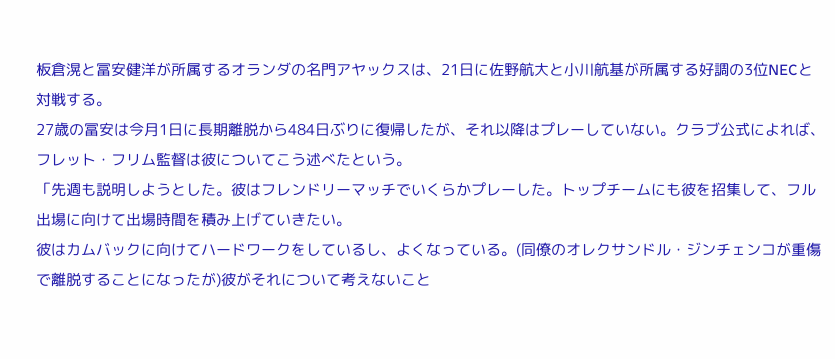板倉滉と冨安健洋が所属するオランダの名門アヤックスは、21日に佐野航大と小川航基が所属する好調の3位NECと対戦する。
27歳の冨安は今月1日に長期離脱から484日ぶりに復帰したが、それ以降はプレーしていない。クラブ公式によれば、フレット・フリム監督は彼についてこう述べたという。
「先週も説明しようとした。彼はフレンドリーマッチでいくらかプレーした。トップチームにも彼を招集して、フル出場に向けて出場時間を積み上げていきたい。
彼はカムバックに向けてハードワークをしているし、よくなっている。(同僚のオレクサンドル・ジンチェンコが重傷で離脱することになったが)彼がそれについて考えないこと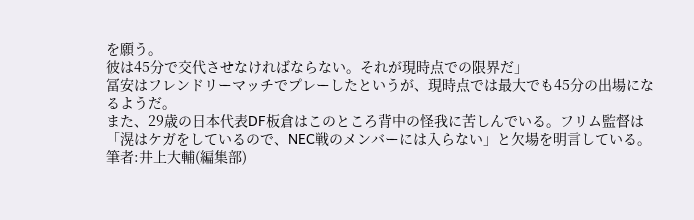を願う。
彼は45分で交代させなければならない。それが現時点での限界だ」
冨安はフレンドリーマッチでプレーしたというが、現時点では最大でも45分の出場になるようだ。
また、29歳の日本代表DF板倉はこのところ背中の怪我に苦しんでいる。フリム監督は「滉はケガをしているので、NEC戦のメンバーには入らない」と欠場を明言している。
筆者:井上大輔(編集部)